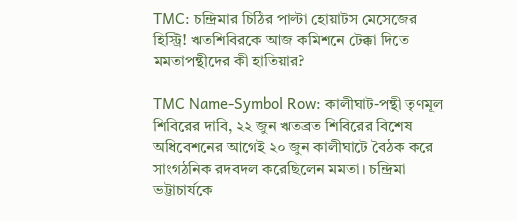TMC: চন্দ্রিমার চিঠির পাল্টা হোয়াটস মেসেজের হিস্ট্রি! ঋতশিবিরকে আজ কমিশনে টেক্কা দিতে মমতাপন্থীদের কী হাতিয়ার?

TMC Name-Symbol Row: কালীঘাট-পন্থী তৃণমূল শিবিরের দাবি, ২২ জুন ঋতব্রত শিবিরের বিশেষ অধিবেশনের আগেই ২০ জুন কালীঘাটে বৈঠক করে সাংগঠনিক রদবদল করেছিলেন মমতা। চন্দ্রিমা ভট্টাচার্যকে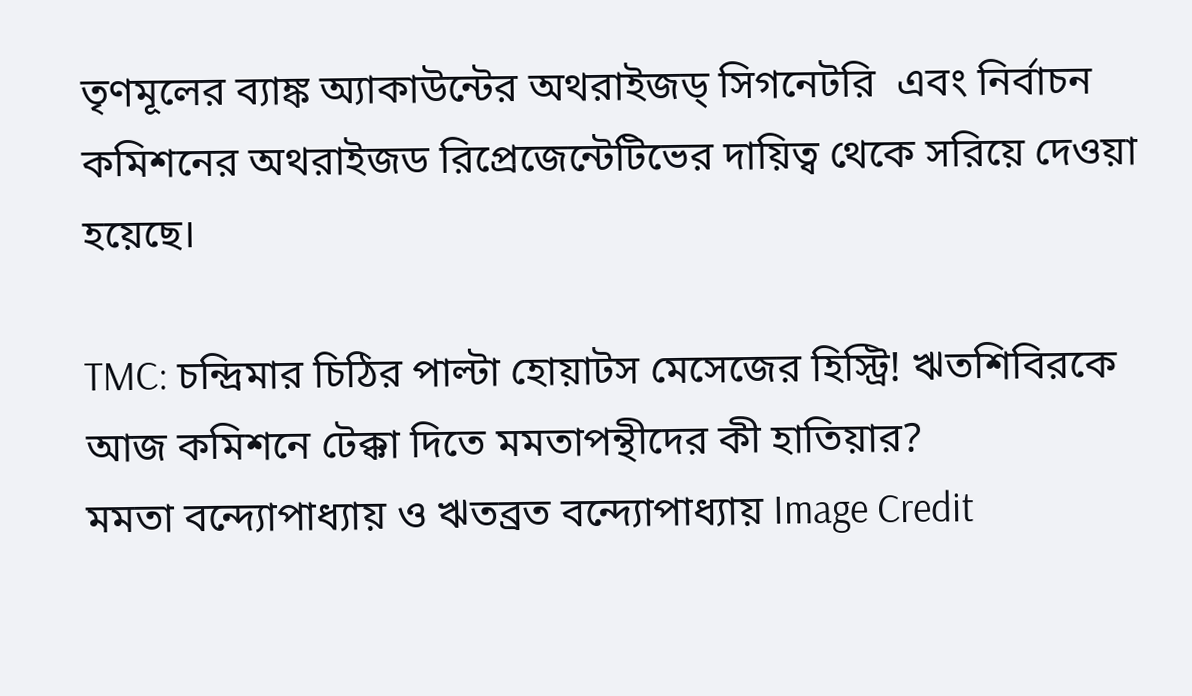তৃণমূলের ব্যাঙ্ক অ্যাকাউন্টের অথরাইজড্ সিগনেটরি  এবং নির্বাচন কমিশনের অথরাইজড রিপ্রেজেন্টেটিভের দায়িত্ব থেকে সরিয়ে দেওয়া হয়েছে।

TMC: চন্দ্রিমার চিঠির পাল্টা হোয়াটস মেসেজের হিস্ট্রি! ঋতশিবিরকে আজ কমিশনে টেক্কা দিতে মমতাপন্থীদের কী হাতিয়ার?
মমতা বন্দ্যোপাধ্যায় ও ঋতব্রত বন্দ্যোপাধ্যায় Image Credit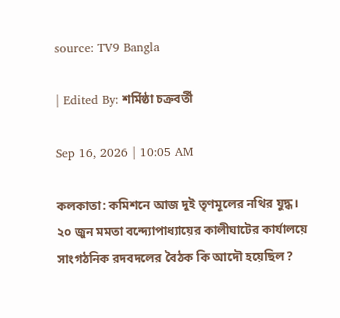source: TV9 Bangla

| Edited By: শর্মিষ্ঠা চক্রবর্তী

Sep 16, 2026 | 10:05 AM

কলকাতা: কমিশনে আজ দুই তৃণমূলের নথির যুদ্ধ। ২০ জুন মমতা বন্দ্যোপাধ্যায়ের কালীঘাটের কার্যালয়ে সাংগঠনিক রদবদলের বৈঠক কি আদৌ হয়েছিল?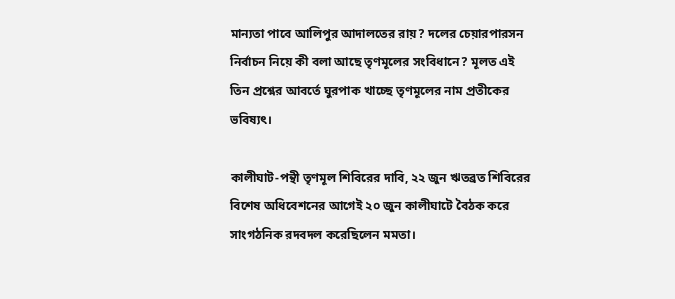মান্যতা পাবে আলিপুর আদালতের রায়? দলের চেয়ারপারসন নির্বাচন নিয়ে কী বলা আছে তৃণমূলের সংবিধানে? মূলত এই তিন প্রশ্নের আবর্তে ঘুরপাক খাচ্ছে তৃণমূলের নাম প্রতীকের ভবিষ্যৎ।

কালীঘাট-পন্থী তৃণমূল শিবিরের দাবি, ২২ জুন ঋতব্রত শিবিরের বিশেষ অধিবেশনের আগেই ২০ জুন কালীঘাটে বৈঠক করে সাংগঠনিক রদবদল করেছিলেন মমতা।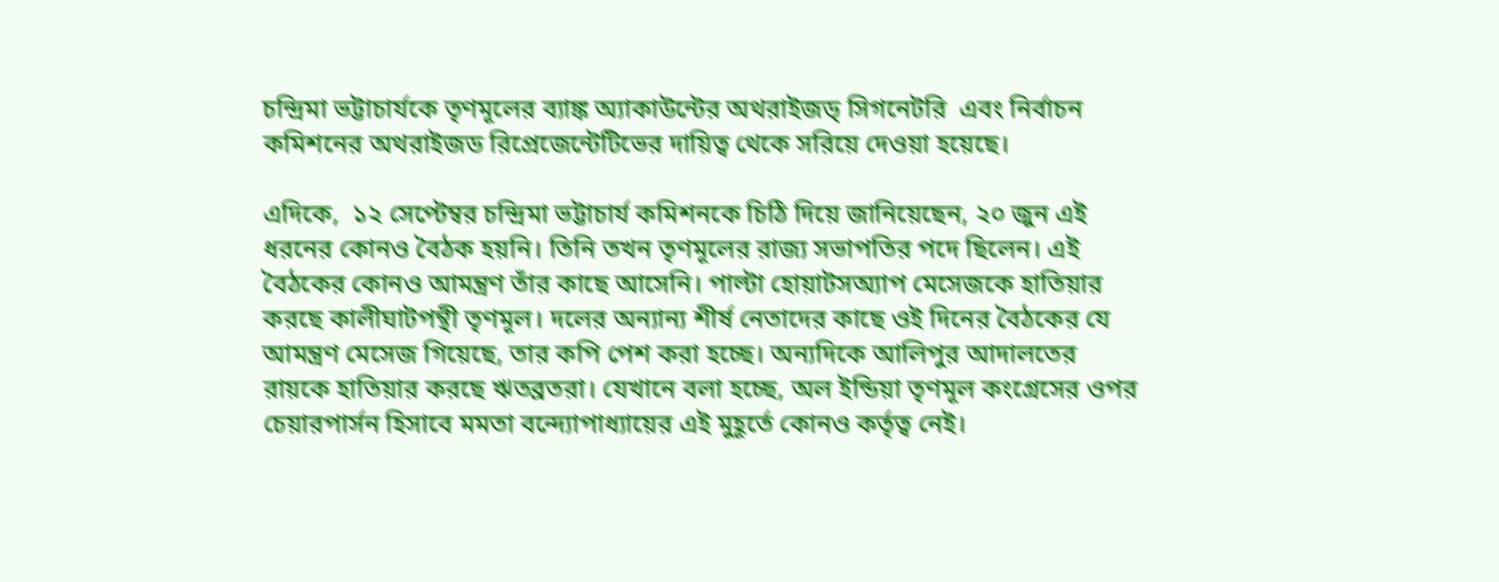চন্দ্রিমা ভট্টাচার্যকে তৃণমূলের ব্যাঙ্ক অ্যাকাউন্টের অথরাইজড্ সিগনেটরি  এবং নির্বাচন কমিশনের অথরাইজড রিপ্রেজেন্টেটিভের দায়িত্ব থেকে সরিয়ে দেওয়া হয়েছে।

এদিকে,  ১২ সেপ্টেম্বর চন্দ্রিমা ভট্টাচার্য কমিশনকে চিঠি দিয়ে জানিয়েছেন, ২০ জুন এই ধরনের কোনও বৈঠক হয়নি। তিনি তখন তৃণমূলের রাজ্য সভাপতির পদে ছিলেন। এই বৈঠকের কোনও আমন্ত্রণ তাঁর কাছে আসেনি। পাল্টা হোয়াটসঅ্যাপ মেসেজকে হাতিয়ার করছে কালীঘাটপন্থী তৃণমূল। দলের অন্যান্য শীর্ষ নেতাদের কাছে ওই দিনের বৈঠকের যে আমন্ত্রণ মেসেজ গিয়েছে, তার কপি পেশ করা হচ্ছে। অন্যদিকে আলিপুর আদালতের রায়কে হাতিয়ার করছে ঋতব্রতরা। যেখানে বলা হচ্ছে, অল ইন্ডিয়া তৃণমূল কংগ্রেসের ওপর চেয়ারপার্সন হিসাবে মমতা বন্দ্যোপাধ্যায়ের এই মুহূর্তে কোনও কর্তৃত্ব নেই।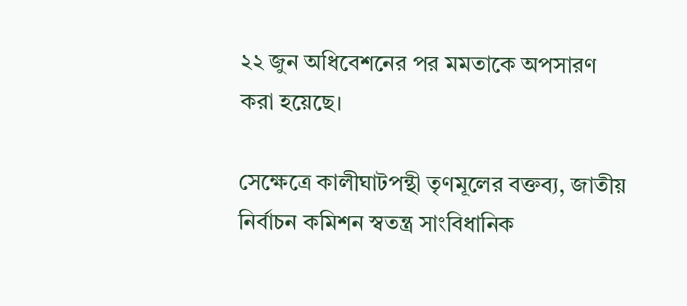২২ জুন অধিবেশনের পর মমতাকে অপসারণ করা হয়েছে।

সেক্ষেত্রে কালীঘাটপন্থী তৃণমূলের বক্তব্য, জাতীয় নির্বাচন কমিশন স্বতন্ত্র সাংবিধানিক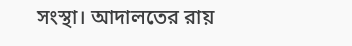সংস্থা। আদালতের রায়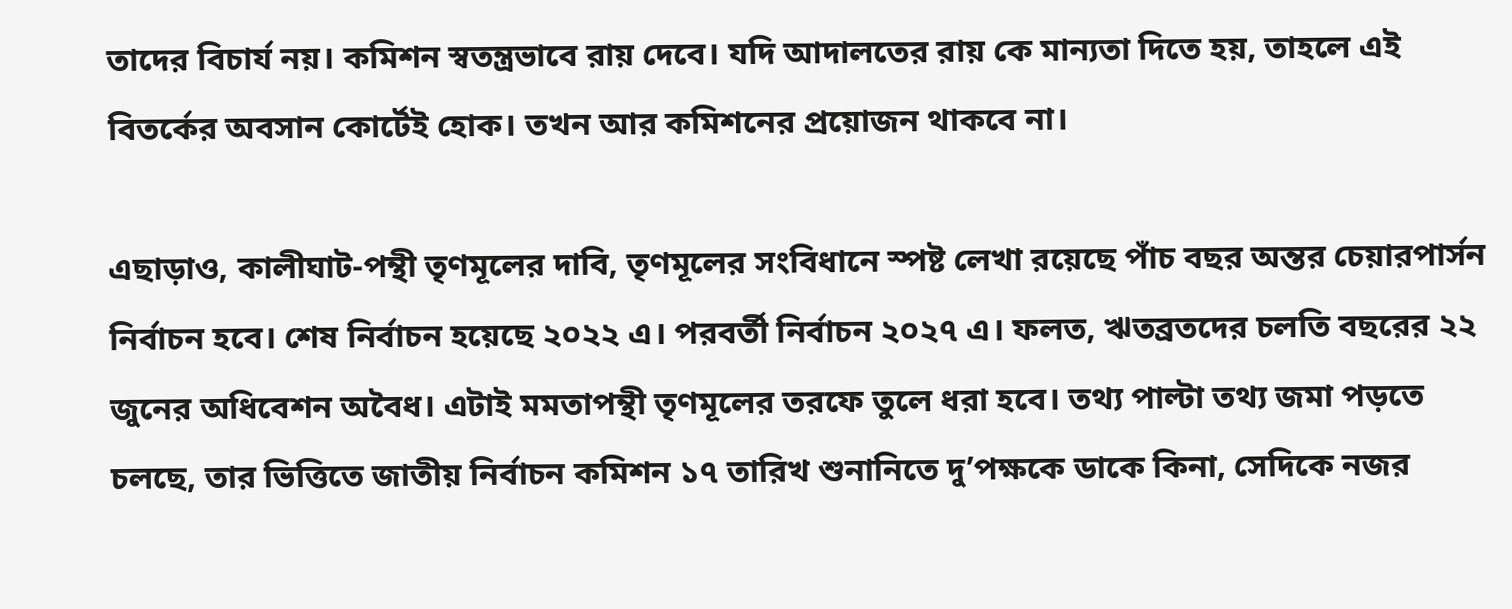তাদের বিচার্য নয়। কমিশন স্বতন্ত্রভাবে রায় দেবে। যদি আদালতের রায় কে মান্যতা দিতে হয়, তাহলে এই বিতর্কের অবসান কোর্টেই হোক। তখন আর কমিশনের প্রয়োজন থাকবে না।

এছাড়াও, কালীঘাট-পন্থী তৃণমূলের দাবি, তৃণমূলের সংবিধানে স্পষ্ট লেখা রয়েছে পাঁচ বছর অন্তর চেয়ারপার্সন নির্বাচন হবে। শেষ নির্বাচন হয়েছে ২০২২ এ। পরবর্তী নির্বাচন ২০২৭ এ। ফলত, ঋতব্রতদের চলতি বছরের ২২ জুনের অধিবেশন অবৈধ। এটাই মমতাপন্থী তৃণমূলের তরফে তুলে ধরা হবে। তথ্য পাল্টা তথ্য জমা পড়তে চলছে, তার ভিত্তিতে জাতীয় নির্বাচন কমিশন ১৭ তারিখ শুনানিতে দু’পক্ষকে ডাকে কিনা, সেদিকে নজর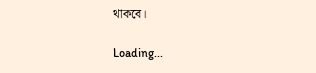থাকবে।

Loading...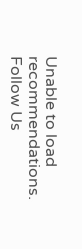Unable to load recommendations.
Follow Us